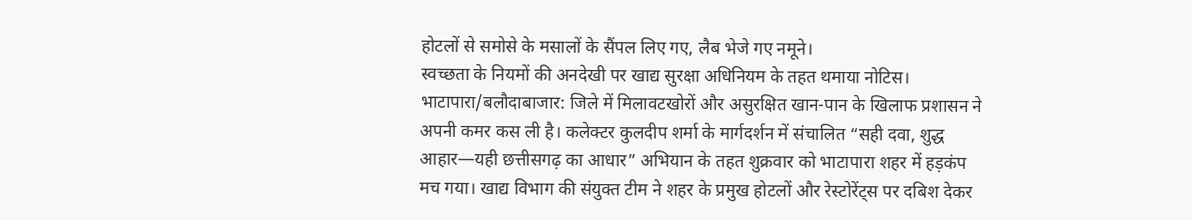होटलों से समोसे के मसालों के सैंपल लिए गए, लैब भेजे गए नमूने।
स्वच्छता के नियमों की अनदेखी पर खाद्य सुरक्षा अधिनियम के तहत थमाया नोटिस।
भाटापारा/बलौदाबाजार: जिले में मिलावटखोरों और असुरक्षित खान-पान के खिलाफ प्रशासन ने अपनी कमर कस ली है। कलेक्टर कुलदीप शर्मा के मार्गदर्शन में संचालित “सही दवा, शुद्ध आहार—यही छत्तीसगढ़ का आधार” अभियान के तहत शुक्रवार को भाटापारा शहर में हड़कंप मच गया। खाद्य विभाग की संयुक्त टीम ने शहर के प्रमुख होटलों और रेस्टोरेंट्स पर दबिश देकर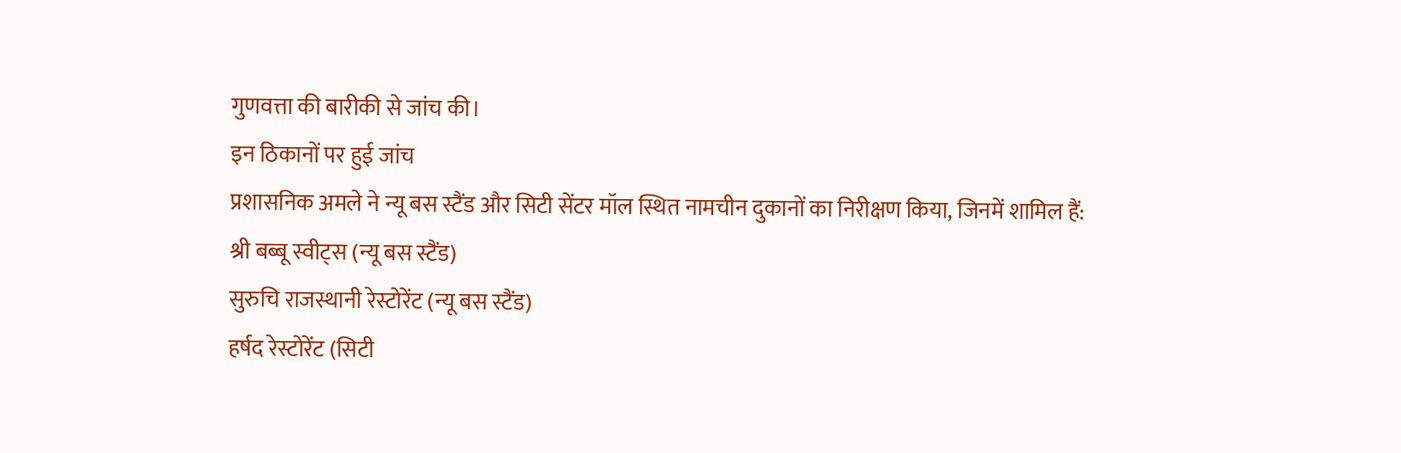गुणवत्ता की बारीकी से जांच की।
इन ठिकानों पर हुई जांच
प्रशासनिक अमले ने न्यू बस स्टैंड और सिटी सेंटर मॉल स्थित नामचीन दुकानों का निरीक्षण किया, जिनमें शामिल हैं:
श्री बब्बू स्वीट्स (न्यू बस स्टैंड)
सुरुचि राजस्थानी रेस्टोरेंट (न्यू बस स्टैंड)
हर्षद रेस्टोरेंट (सिटी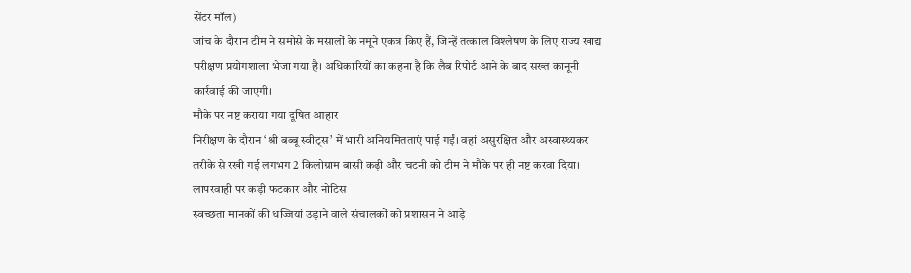सेंटर मॉल)
जांच के दौरान टीम ने समोसे के मसालों के नमूने एकत्र किए हैं, जिन्हें तत्काल विश्लेषण के लिए राज्य खाद्य परीक्षण प्रयोगशाला भेजा गया है। अधिकारियों का कहना है कि लैब रिपोर्ट आने के बाद सख्त कानूनी कार्रवाई की जाएगी।
मौके पर नष्ट कराया गया दूषित आहार
निरीक्षण के दौरान ‘श्री बब्बू स्वीट्स’ में भारी अनियमितताएं पाई गईं। वहां असुरक्षित और अस्वास्थ्यकर तरीके से रखी गई लगभग 2 किलोग्राम बासी कढ़ी और चटनी को टीम ने मौके पर ही नष्ट करवा दिया।
लापरवाही पर कड़ी फटकार और नोटिस
स्वच्छता मानकों की धज्जियां उड़ाने वाले संचालकों को प्रशासन ने आड़े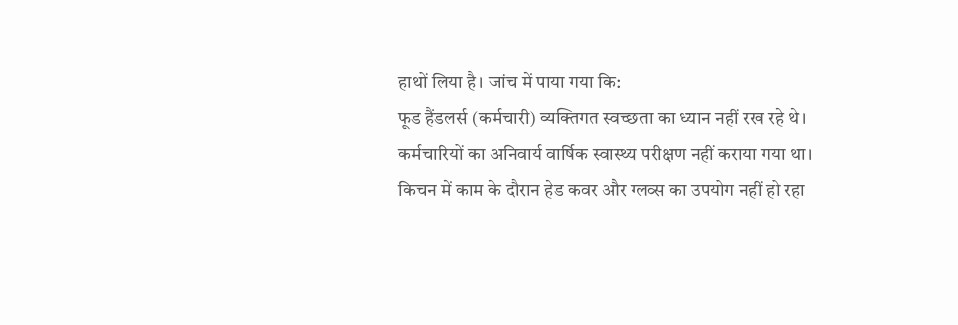हाथों लिया है। जांच में पाया गया कि:
फूड हैंडलर्स (कर्मचारी) व्यक्तिगत स्वच्छता का ध्यान नहीं रख रहे थे।
कर्मचारियों का अनिवार्य वार्षिक स्वास्थ्य परीक्षण नहीं कराया गया था।
किचन में काम के दौरान हेड कवर और ग्लव्स का उपयोग नहीं हो रहा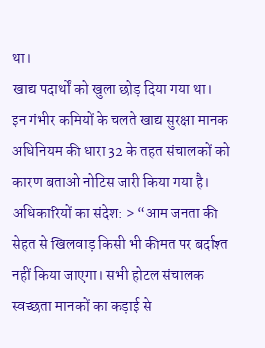था।
खाद्य पदार्थों को खुला छोड़ दिया गया था।
इन गंभीर कमियों के चलते खाद्य सुरक्षा मानक अधिनियम की धारा 32 के तहत संचालकों को कारण बताओ नोटिस जारी किया गया है।
अधिकारियों का संदेश: > “आम जनता की सेहत से खिलवाड़ किसी भी कीमत पर बर्दाश्त नहीं किया जाएगा। सभी होटल संचालक स्वच्छता मानकों का कड़ाई से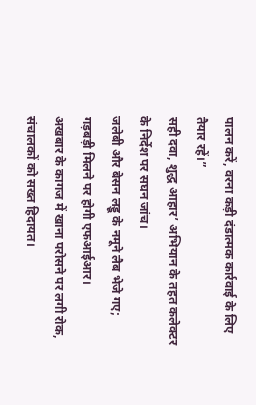पालन करें, वरना कड़ी दंडात्मक कार्रवाई के लिए तैयार रहें।”
सही दवा, शुद्ध आहार’ अभियान के तहत कलेक्टर के निर्देश पर सघन जांच।
जलेबी और बेसन लड्डू के नमूने लैब भेजे गए; गड़बड़ी मिलने पर होगी एफआईआर।
अखबार के कागज में खाना परोसने पर लगी रोक, संचालकों को सख्त हिदायत।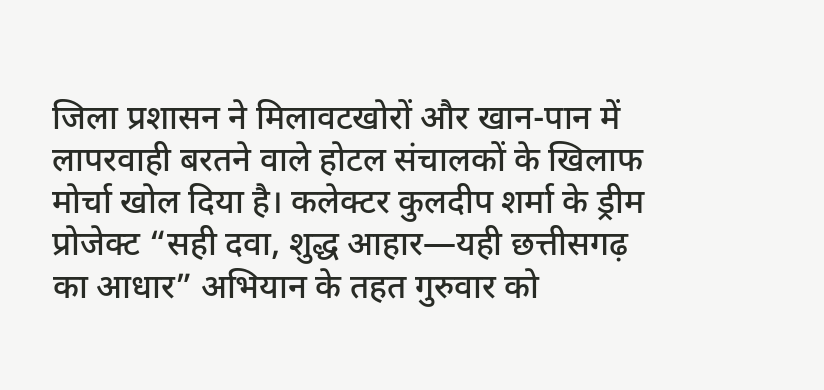जिला प्रशासन ने मिलावटखोरों और खान-पान में लापरवाही बरतने वाले होटल संचालकों के खिलाफ मोर्चा खोल दिया है। कलेक्टर कुलदीप शर्मा के ड्रीम प्रोजेक्ट “सही दवा, शुद्ध आहार—यही छत्तीसगढ़ का आधार” अभियान के तहत गुरुवार को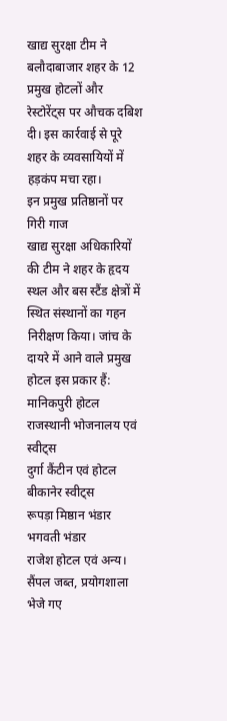खाद्य सुरक्षा टीम ने बलौदाबाजार शहर के 12 प्रमुख होटलों और रेस्टोरेंट्स पर औचक दबिश दी। इस कार्रवाई से पूरे शहर के व्यवसायियों में हड़कंप मचा रहा।
इन प्रमुख प्रतिष्ठानों पर गिरी गाज
खाद्य सुरक्षा अधिकारियों की टीम ने शहर के हृदय स्थल और बस स्टैंड क्षेत्रों में स्थित संस्थानों का गहन निरीक्षण किया। जांच के दायरे में आने वाले प्रमुख होटल इस प्रकार हैं:
मानिकपुरी होटल
राजस्थानी भोजनालय एवं स्वीट्स
दुर्गा कैंटीन एवं होटल
बीकानेर स्वीट्स
रूपड़ा मिष्ठान भंडार
भगवती भंडार
राजेश होटल एवं अन्य।
सैंपल जब्त, प्रयोगशाला भेजे गए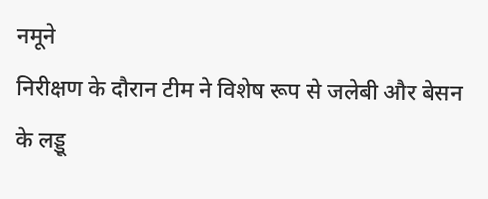नमूने
निरीक्षण के दौरान टीम ने विशेष रूप से जलेबी और बेसन के लड्डू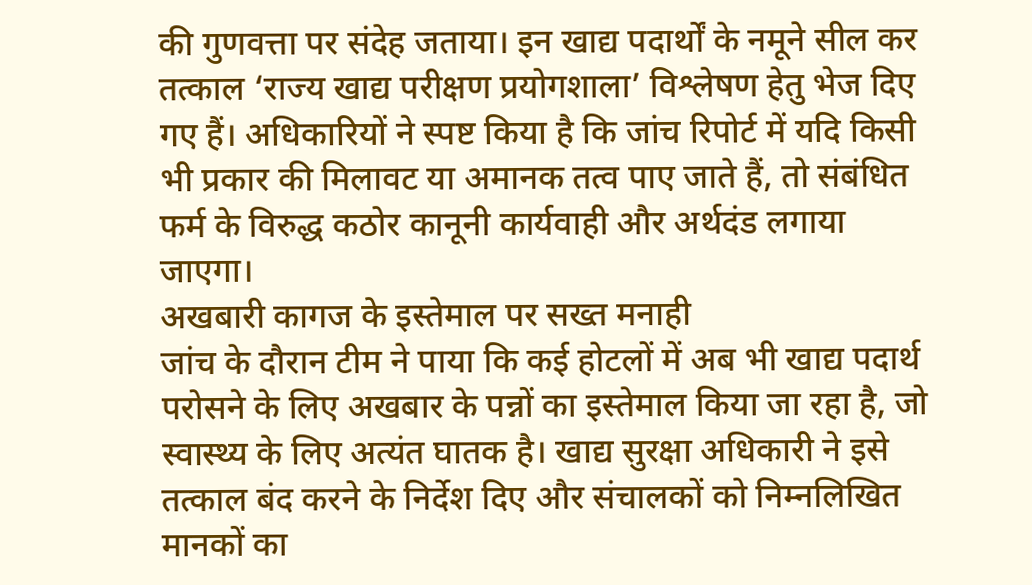की गुणवत्ता पर संदेह जताया। इन खाद्य पदार्थों के नमूने सील कर तत्काल ‘राज्य खाद्य परीक्षण प्रयोगशाला’ विश्लेषण हेतु भेज दिए गए हैं। अधिकारियों ने स्पष्ट किया है कि जांच रिपोर्ट में यदि किसी भी प्रकार की मिलावट या अमानक तत्व पाए जाते हैं, तो संबंधित फर्म के विरुद्ध कठोर कानूनी कार्यवाही और अर्थदंड लगाया जाएगा।
अखबारी कागज के इस्तेमाल पर सख्त मनाही
जांच के दौरान टीम ने पाया कि कई होटलों में अब भी खाद्य पदार्थ परोसने के लिए अखबार के पन्नों का इस्तेमाल किया जा रहा है, जो स्वास्थ्य के लिए अत्यंत घातक है। खाद्य सुरक्षा अधिकारी ने इसे तत्काल बंद करने के निर्देश दिए और संचालकों को निम्नलिखित मानकों का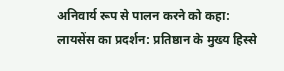अनिवार्य रूप से पालन करने को कहा:
लायसेंस का प्रदर्शन: प्रतिष्ठान के मुख्य हिस्से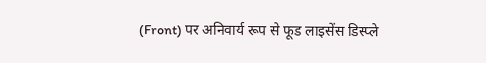(Front) पर अनिवार्य रूप से फूड लाइसेंस डिस्प्ले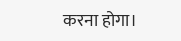करना होगा।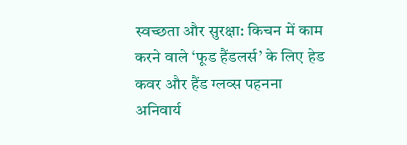स्वच्छता और सुरक्षा: किचन में काम करने वाले ‘फूड हैंडलर्स’ के लिए हेड कवर और हैंड ग्लव्स पहनना अनिवार्य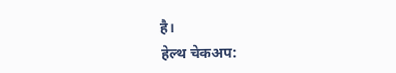है।
हेल्थ चेकअप: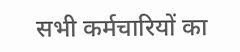सभी कर्मचारियों का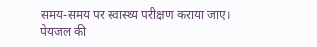समय-समय पर स्वास्थ्य परीक्षण कराया जाए।
पेयजल की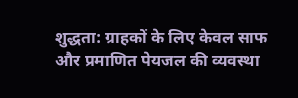शुद्धता: ग्राहकों के लिए केवल साफ और प्रमाणित पेयजल की व्यवस्था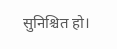सुनिश्चित हो।